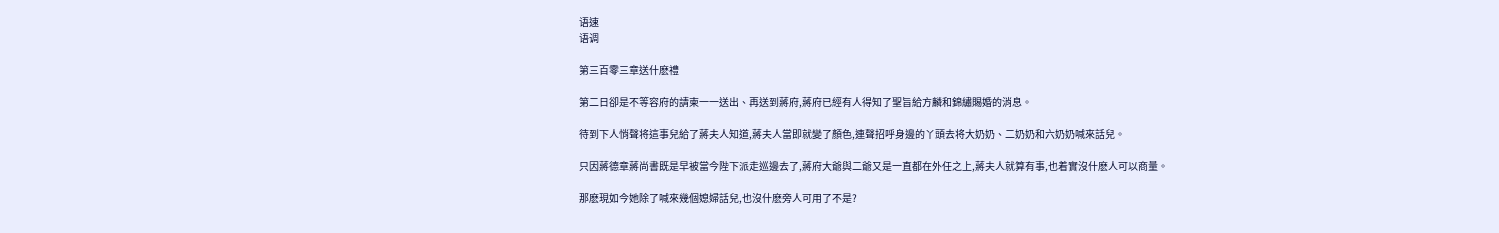语速
语调

第三百零三章送什麽禮

第二日卻是不等容府的請柬一一送出、再送到蔣府,蔣府已經有人得知了聖旨給方麟和錦繡賜婚的消息。

待到下人悄聲将這事兒給了蔣夫人知道,蔣夫人當即就變了顏色,連聲招呼身邊的丫頭去将大奶奶、二奶奶和六奶奶喊來話兒。

只因蔣德章蔣尚書既是早被當今陛下派走巡邊去了,蔣府大爺與二爺又是一直都在外任之上,蔣夫人就算有事,也着實沒什麽人可以商量。

那麽現如今她除了喊來幾個媳婦話兒,也沒什麽旁人可用了不是?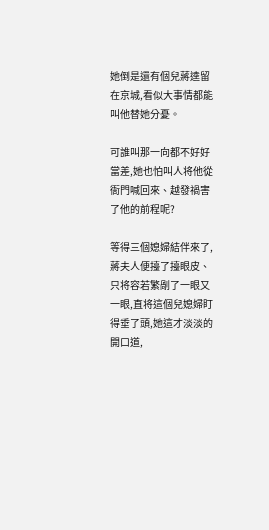她倒是還有個兒蔣逵留在京城,看似大事情都能叫他替她分憂。

可誰叫那一向都不好好當差,她也怕叫人将他從衙門喊回來、越發禍害了他的前程呢?

等得三個媳婦結伴來了,蔣夫人便擡了擡眼皮、只将容若繁剮了一眼又一眼,直将這個兒媳婦盯得垂了頭,她這才淡淡的開口道,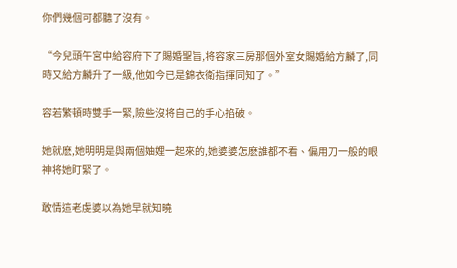你們幾個可都聽了沒有。

“今兒頭午宮中給容府下了賜婚聖旨,将容家三房那個外室女賜婚給方麟了,同時又給方麟升了一級,他如今已是錦衣衛指揮同知了。”

容若繁頓時雙手一緊,險些沒将自己的手心掐破。

她就麽,她明明是與兩個妯娌一起來的,她婆婆怎麽誰都不看、偏用刀一般的眼神将她盯緊了。

敢情這老虔婆以為她早就知曉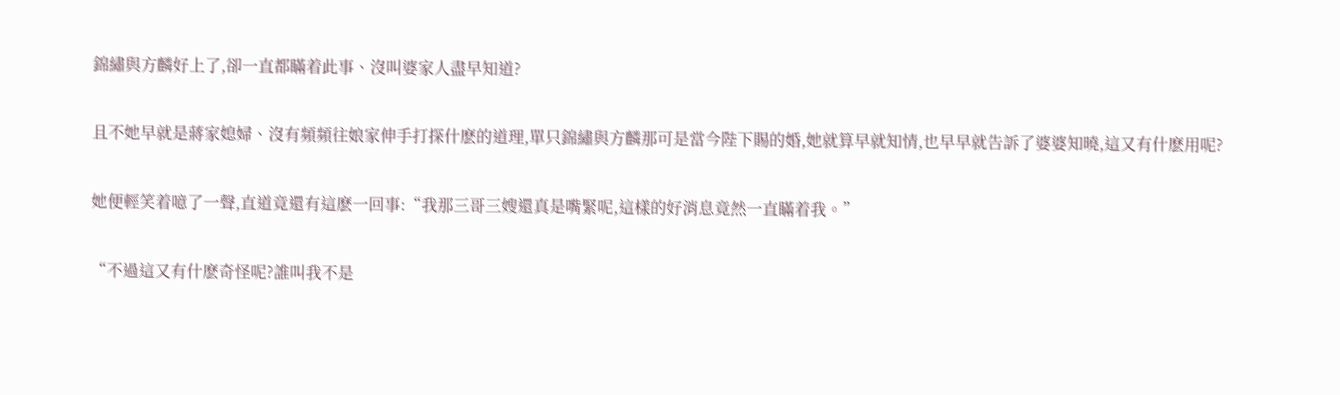錦繡與方麟好上了,卻一直都瞞着此事、沒叫婆家人盡早知道?

且不她早就是蔣家媳婦、沒有頻頻往娘家伸手打探什麽的道理,單只錦繡與方麟那可是當今陛下賜的婚,她就算早就知情,也早早就告訴了婆婆知曉,這又有什麽用呢?

她便輕笑着噫了一聲,直道竟還有這麽一回事:“我那三哥三嫂還真是嘴緊呢,這樣的好消息竟然一直瞞着我。”

“不過這又有什麽奇怪呢?誰叫我不是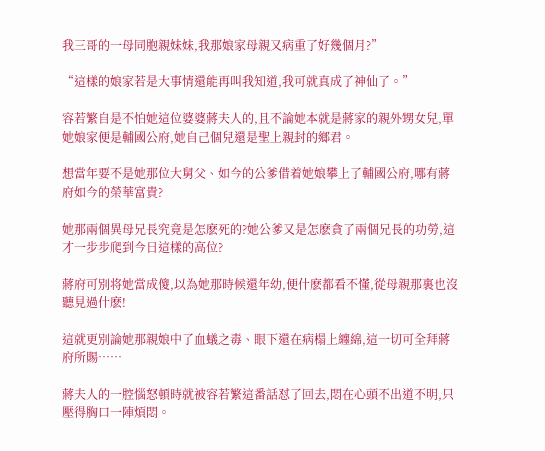我三哥的一母同胞親妹妹,我那娘家母親又病重了好幾個月?”

“這樣的娘家若是大事情還能再叫我知道,我可就真成了神仙了。”

容若繁自是不怕她這位婆婆蔣夫人的,且不論她本就是蔣家的親外甥女兒,單她娘家便是輔國公府,她自己個兒還是聖上親封的鄉君。

想當年要不是她那位大舅父、如今的公爹借着她娘攀上了輔國公府,哪有蔣府如今的榮華富貴?

她那兩個異母兄長究竟是怎麽死的?她公爹又是怎麽貪了兩個兄長的功勞,這才一步步爬到今日這樣的高位?

蔣府可別将她當成傻,以為她那時候還年幼,便什麽都看不懂,從母親那裏也沒聽見過什麽!

這就更別論她那親娘中了血蟻之毒、眼下還在病榻上纏綿,這一切可全拜蔣府所賜……

蔣夫人的一腔惱怒頓時就被容若繁這番話怼了回去,悶在心頭不出道不明,只壓得胸口一陣煩悶。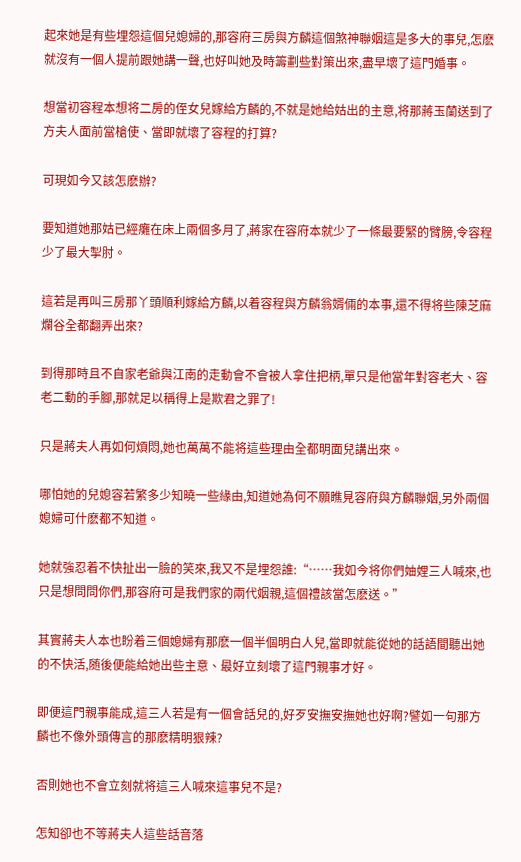起來她是有些埋怨這個兒媳婦的,那容府三房與方麟這個煞神聯姻這是多大的事兒,怎麽就沒有一個人提前跟她講一聲,也好叫她及時籌劃些對策出來,盡早壞了這門婚事。

想當初容程本想将二房的侄女兒嫁給方麟的,不就是她給姑出的主意,将那蔣玉蘭送到了方夫人面前當槍使、當即就壞了容程的打算?

可現如今又該怎麽辦?

要知道她那姑已經癱在床上兩個多月了,蔣家在容府本就少了一條最要緊的臂膀,令容程少了最大掣肘。

這若是再叫三房那丫頭順利嫁給方麟,以着容程與方麟翁婿倆的本事,還不得将些陳芝麻爛谷全都翻弄出來?

到得那時且不自家老爺與江南的走動會不會被人拿住把柄,單只是他當年對容老大、容老二動的手腳,那就足以稱得上是欺君之罪了!

只是蔣夫人再如何煩悶,她也萬萬不能将這些理由全都明面兒講出來。

哪怕她的兒媳容若繁多少知曉一些緣由,知道她為何不願瞧見容府與方麟聯姻,另外兩個媳婦可什麽都不知道。

她就強忍着不快扯出一臉的笑來,我又不是埋怨誰:“……我如今将你們妯娌三人喊來,也只是想問問你們,那容府可是我們家的兩代姻親,這個禮該當怎麽送。”

其實蔣夫人本也盼着三個媳婦有那麽一個半個明白人兒,當即就能從她的話語間聽出她的不快活,随後便能給她出些主意、最好立刻壞了這門親事才好。

即便這門親事能成,這三人若是有一個會話兒的,好歹安撫安撫她也好啊?譬如一句那方麟也不像外頭傳言的那麽精明狠辣?

否則她也不會立刻就将這三人喊來這事兒不是?

怎知卻也不等蔣夫人這些話音落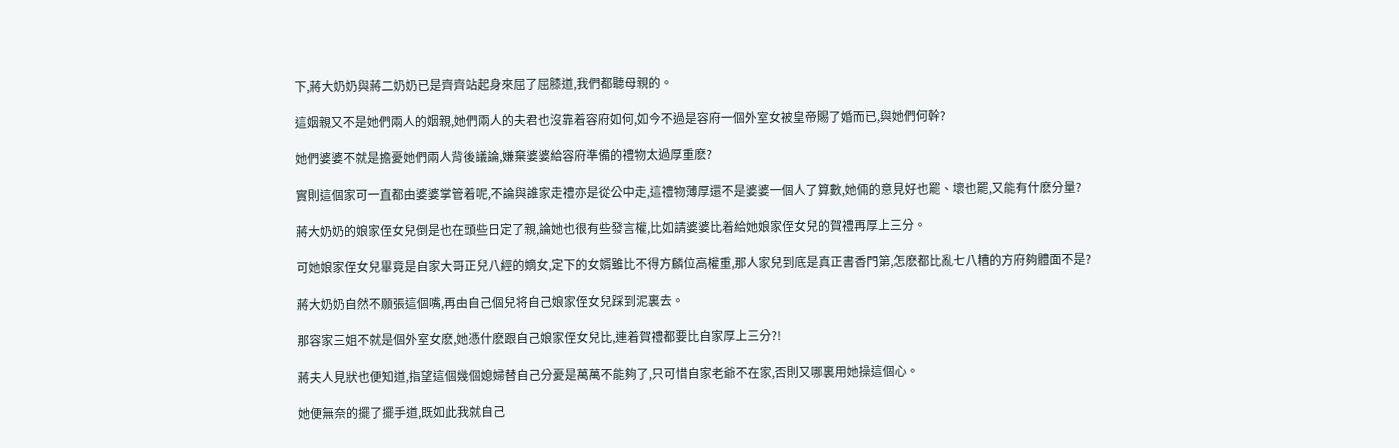下,蔣大奶奶與蔣二奶奶已是齊齊站起身來屈了屈膝道,我們都聽母親的。

這姻親又不是她們兩人的姻親,她們兩人的夫君也沒靠着容府如何,如今不過是容府一個外室女被皇帝賜了婚而已,與她們何幹?

她們婆婆不就是擔憂她們兩人背後議論,嫌棄婆婆給容府準備的禮物太過厚重麽?

實則這個家可一直都由婆婆掌管着呢,不論與誰家走禮亦是從公中走,這禮物薄厚還不是婆婆一個人了算數,她倆的意見好也罷、壞也罷,又能有什麽分量?

蔣大奶奶的娘家侄女兒倒是也在頭些日定了親,論她也很有些發言權,比如請婆婆比着給她娘家侄女兒的賀禮再厚上三分。

可她娘家侄女兒畢竟是自家大哥正兒八經的嫡女,定下的女婿雖比不得方麟位高權重,那人家兒到底是真正書香門第,怎麽都比亂七八糟的方府夠體面不是?

蔣大奶奶自然不願張這個嘴,再由自己個兒将自己娘家侄女兒踩到泥裏去。

那容家三姐不就是個外室女麽,她憑什麽跟自己娘家侄女兒比,連着賀禮都要比自家厚上三分?!

蔣夫人見狀也便知道,指望這個幾個媳婦替自己分憂是萬萬不能夠了,只可惜自家老爺不在家,否則又哪裏用她操這個心。

她便無奈的擺了擺手道,既如此我就自己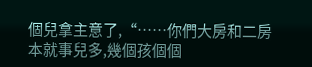個兒拿主意了,“……你們大房和二房本就事兒多,幾個孩個個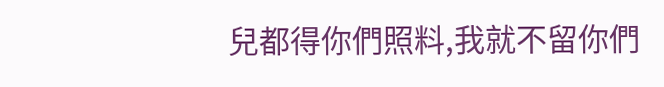兒都得你們照料,我就不留你們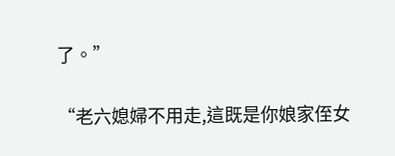了。”

“老六媳婦不用走,這既是你娘家侄女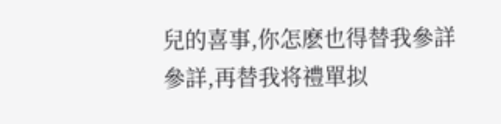兒的喜事,你怎麽也得替我參詳參詳,再替我将禮單拟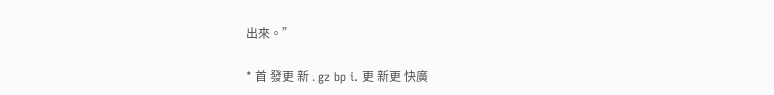出來。”

* 首 發更 新 . gz bp i. 更 新更 快廣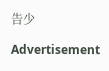告少

Advertisement